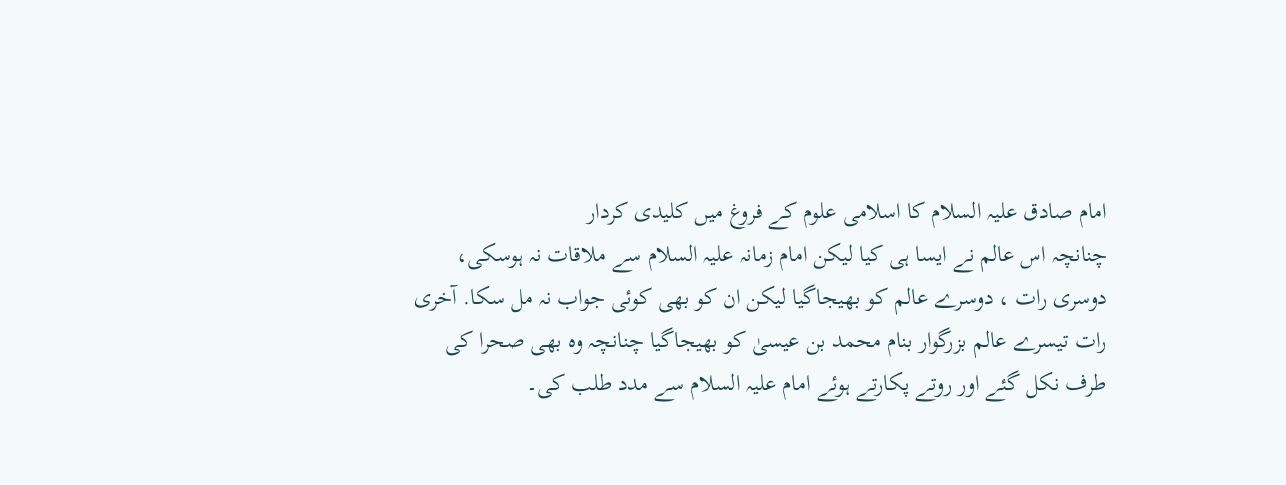امام صادق علیہ السلام کا اسلامی علوم کے فروغ میں کلیدی کردار
چنانچہ اس عالم نے ایسا ہی کیا لیکن امام زمانہ عليہ السلام سے ملاقات نہ ہوسکی، دوسری رات ، دوسرے عالم کو بھیجاگیا لیکن ان کو بھی کوئی جواب نہ مل سکا. آخری رات تیسرے عالم بزرگوار بنام محمد بن عیسیٰ کو بھیجاگیا چنانچہ وہ بھی صحرا کی طرف نکل گئے اور روتے پکارتے ہوئے امام عليہ السلام سے مدد طلب کی۔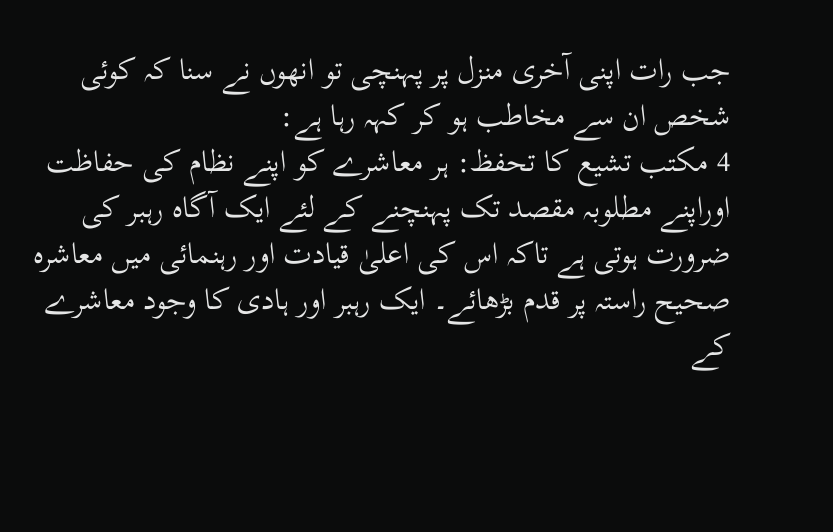جب رات اپنی آخری منزل پر پہنچی تو انھوں نے سنا کہ کوئی شخص ان سے مخاطب ہو کر کہہ رہا ہے:
4 مکتب تشیع کا تحفظ: ہر معاشرے کو اپنے نظام کی حفاظت اوراپنے مطلوبہ مقصد تک پہنچنے کے لئے ایک آگاہ رہبر کی ضرورت ہوتی ہے تاکہ اس کی اعلیٰ قیادت اور رہنمائی میں معاشرہ صحیح راستہ پر قدم بڑھائے۔ ایک رہبر اور ہادی کا وجود معاشرے کے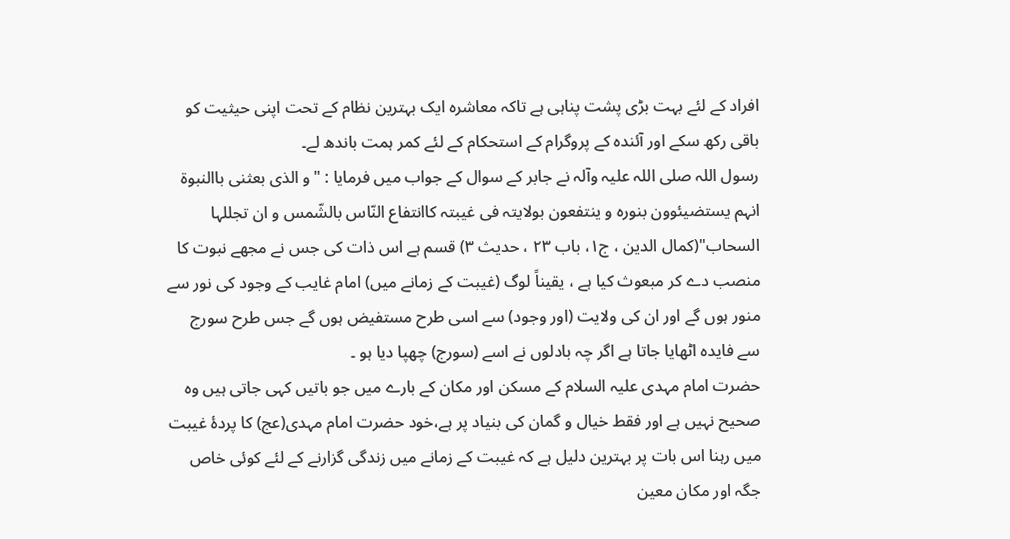افراد کے لئے بہت بڑی پشت پناہی ہے تاکہ معاشرہ ایک بہترین نظام کے تحت اپنی حیثیت کو باقی رکھ سکے اور آئندہ کے پروگرام کے استحکام کے لئے کمر ہمت باندھ لے۔
رسول اللہ صلی اللہ علیہ وآلہ نے جابر کے سوال کے جواب میں فرمایا : "و الذی بعثنی باالنبوۃ انہم یستضیئوون بنورہ و ینتفعون بولایتہ فی غیبتہ کاانتفاع النّاس بالشّمس و ان تجللہا السحاب"(کمال الدین ، ج۱، باب ۲۳ ، حدیث ۳) قسم ہے اس ذات کی جس نے مجھے نبوت کا منصب دے کر مبعوث کیا ہے ، یقیناً لوگ (غیبت کے زمانے میں) امام غایب کے وجود کی نور سے منور ہوں گے اور ان کی ولایت (اور وجود) سے اسی طرح مستفیض ہوں گے جس طرح سورج سے فایدہ اٹھایا جاتا ہے اگر چہ بادلوں نے اسے (سورج) چھپا دیا ہو ۔
حضرت امام مہدی علیہ السلام کے مسکن اور مکان کے بارے میں جو باتیں کہی جاتی ہیں وہ صحیح نہیں ہے اور فقط خیال و گمان کی بنیاد پر ہے،خود حضرت امام مہدی(عج) کا پردۂ غیبت میں رہنا اس بات پر بہترین دلیل ہے کہ غیبت کے زمانے میں زندگی گزارنے کے لئے کوئی خاص جگہ اور مکان معین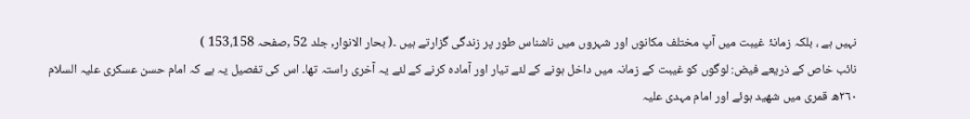نہیں ہے ، بلکہ زمانۂ غیبت میں آپ مختلف مکانوں اور شہروں میں ناشناس طور پر زندگی گزارتے ہیں ۔( بحار الانوار, جلد 52 ,صفحہ 153،158 )
نائب خاص کے ذریعے فیض: لوگوں کو غیبت کے زمانہ میں داخل ہونے کے لئے تیار اور آمادہ کرنے کے لئے یہ آخری راستہ تھا۔ اس کی تفصیل یہ ہے کہ امام حسن عسکری علیہ السلام ٢٦٠ھ قمری میں شھید ہوئے اور امام مہدی علیہ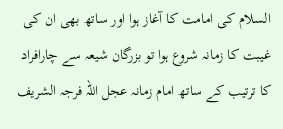السلام کی امامت کا آغاز ہوا اور ساتھ بھی ان کی غیبت کا زمانہ شروع ہوا تو بزرگان شیعہ سے چارافراد کا ترتیب کے ساتھ امام زمانہ عجل اللہ فرجہ الشريف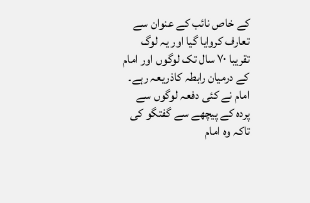کے خاص نائب کے عنوان سے تعارف کروايا گيا اور یہ لوگ تقریبا ٧٠ سال تک لوگوں اور امام کے درمیان رابطہ کاذریعہ رہے۔
امام نے کئی دفعہ لوگوں سے پردہ کے پیچھے سے گفتگو کی تاکہ وہ امام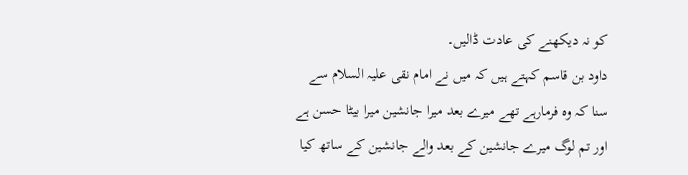کو نہ دیکھنے کی عادت ڈالیں۔
داود بن قاسم کہتے ہیں کہ ميں نے امام نقی علیہ السلام سے سنا کہ وہ فرمارہے تھے میرے بعد میرا جانشین میرا بیٹا حسن ہے اور تم لوگ میرے جانشین کے بعد والے جانشین کے ساتھ کیا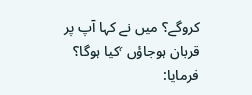کروگے؟ میں نے کہا آپ پر قربان ہوجاؤں ٬کیا ہوگا؟ فرمایا: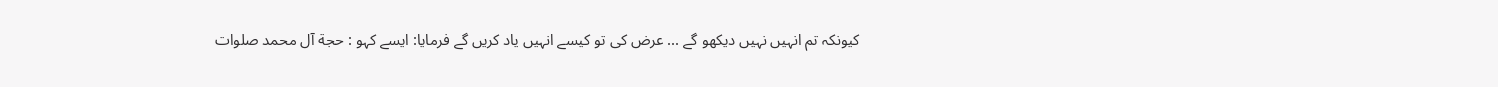کیونکہ تم انہیں نہیں دیکھو گے ... عرض کی تو کیسے انہیں یاد کریں گے فرمایا: ایسے کہو : حجة آل محمد صلوات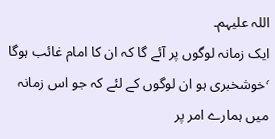اللہ علیہم۔
ایک زمانہ لوگوں پر آئے گا کہ ان کا امام غائب ہوگا ٬خوشخبری ہو ان لوگوں کے لئے کہ جو اس زمانہ میں ہمارے امر پر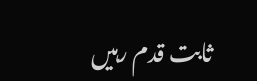ثابت قدم رہیں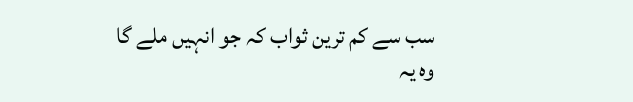سب سے کم ترین ثواب کہ جو انہیں ملے گا وہ یہ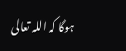ہوگا کہ اللہ تعالی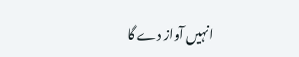انہیں آواز دے گا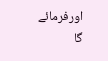اورفرمائے گا